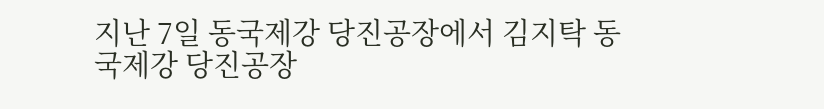지난 7일 동국제강 당진공장에서 김지탁 동국제강 당진공장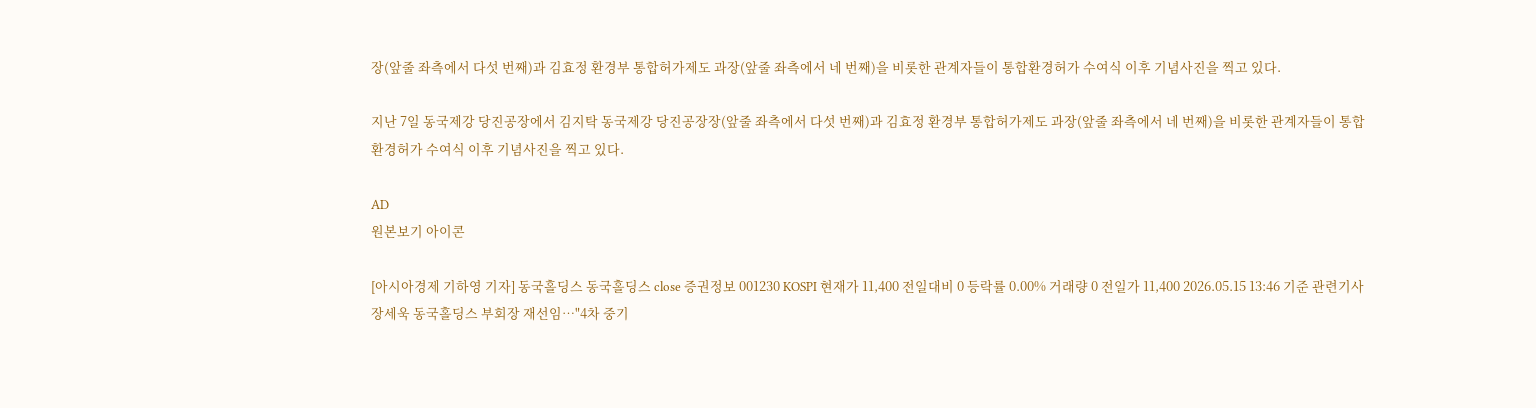장(앞줄 좌측에서 다섯 번째)과 김효정 환경부 통합허가제도 과장(앞줄 좌측에서 네 번째)을 비롯한 관계자들이 통합환경허가 수여식 이후 기념사진을 찍고 있다.

지난 7일 동국제강 당진공장에서 김지탁 동국제강 당진공장장(앞줄 좌측에서 다섯 번째)과 김효정 환경부 통합허가제도 과장(앞줄 좌측에서 네 번째)을 비롯한 관계자들이 통합환경허가 수여식 이후 기념사진을 찍고 있다.

AD
원본보기 아이콘

[아시아경제 기하영 기자] 동국홀딩스 동국홀딩스 close 증권정보 001230 KOSPI 현재가 11,400 전일대비 0 등락률 0.00% 거래량 0 전일가 11,400 2026.05.15 13:46 기준 관련기사 장세욱 동국홀딩스 부회장 재선임…"4차 중기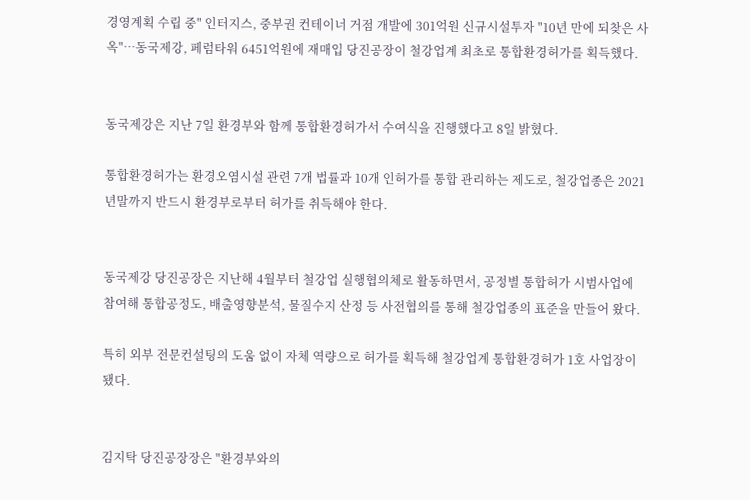경영계획 수립 중" 인터지스, 중부권 컨테이너 거점 개발에 301억원 신규시설투자 "10년 만에 되찾은 사옥"…동국제강, 페럼타워 6451억원에 재매입 당진공장이 철강업계 최초로 통합환경허가를 획득했다.


동국제강은 지난 7일 환경부와 함께 통합환경허가서 수여식을 진행했다고 8일 밝혔다.

통합환경허가는 환경오염시설 관련 7개 법률과 10개 인허가를 통합 관리하는 제도로, 철강업종은 2021년말까지 반드시 환경부로부터 허가를 취득해야 한다.


동국제강 당진공장은 지난해 4월부터 철강업 실행협의체로 활동하면서, 공정별 통합허가 시범사업에 참여해 통합공정도, 배출영향분석, 물질수지 산정 등 사전협의를 통해 철강업종의 표준을 만들어 왔다.

특히 외부 전문컨설팅의 도움 없이 자체 역량으로 허가를 획득해 철강업계 통합환경허가 1호 사업장이 됐다.


김지탁 당진공장장은 "환경부와의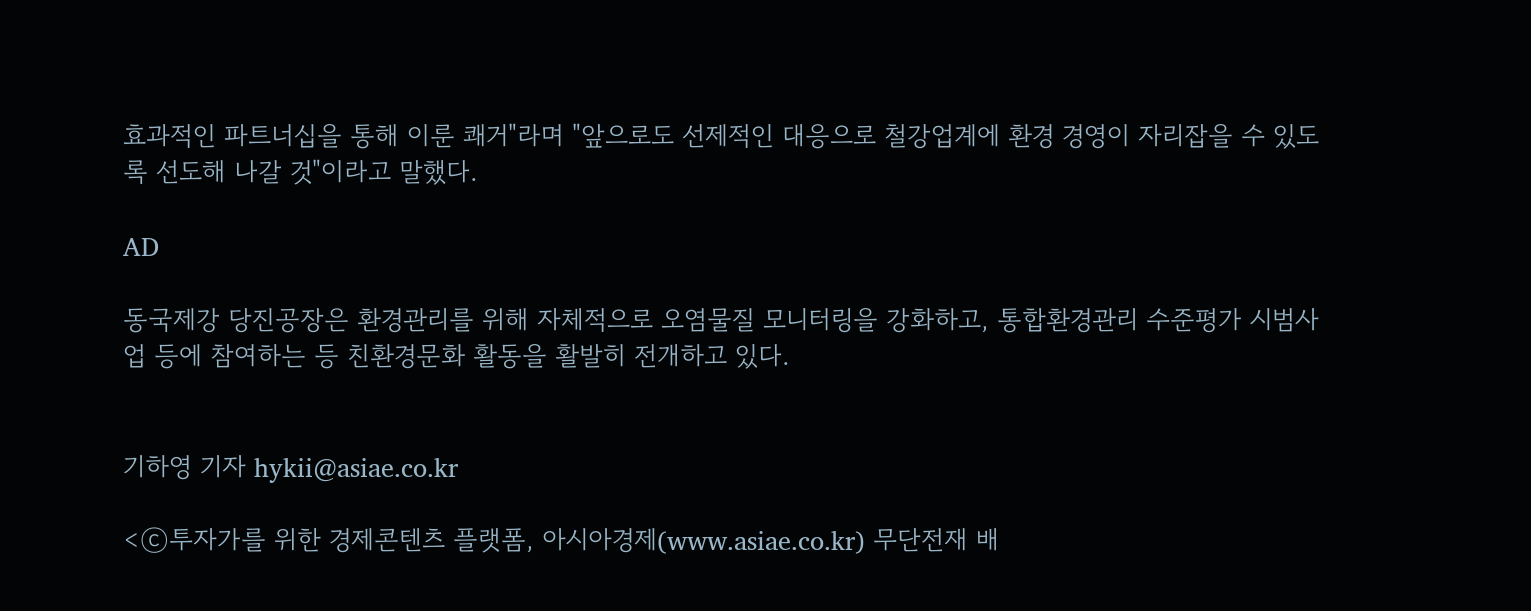효과적인 파트너십을 통해 이룬 쾌거"라며 "앞으로도 선제적인 대응으로 철강업계에 환경 경영이 자리잡을 수 있도록 선도해 나갈 것"이라고 말했다.

AD

동국제강 당진공장은 환경관리를 위해 자체적으로 오염물질 모니터링을 강화하고, 통합환경관리 수준평가 시범사업 등에 참여하는 등 친환경문화 활동을 활발히 전개하고 있다.


기하영 기자 hykii@asiae.co.kr

<ⓒ투자가를 위한 경제콘텐츠 플랫폼, 아시아경제(www.asiae.co.kr) 무단전재 배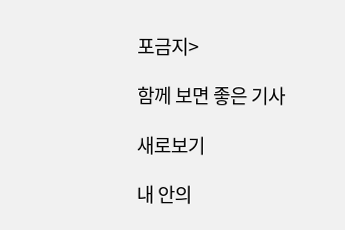포금지>

함께 보면 좋은 기사

새로보기

내 안의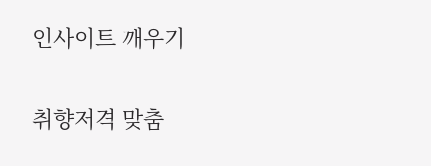인사이트 깨우기

취향저격 맞춤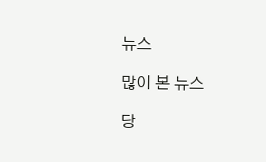뉴스

많이 본 뉴스

당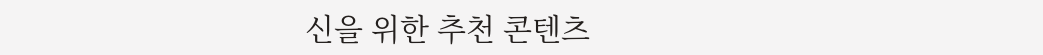신을 위한 추천 콘텐츠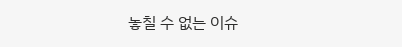놓칠 수 없는 이슈